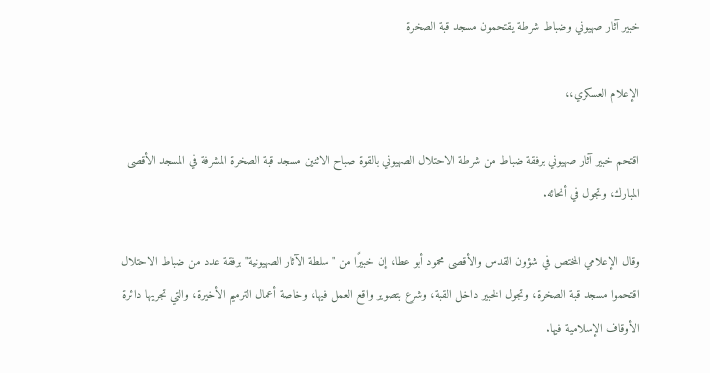خبير آثار صهيوني وضباط شرطة يقتحمون مسجد قبة الصخرة

الإعلام العسكري،،

اقتحم خبير آثار صهيوني برفقة ضباط من شرطة الاحتلال الصهيوني بالقوة صباح الاثنين مسجد قبة الصخرة المشرفة في المسجد الأقصى المبارك، وتجول في أنحائه.

وقال الإعلامي المختص في شؤون القدس والأقصى محمود أبو عطا، إن خبيرًا من "سلطة الآثار الصهيونية" برفقة عدد من ضباط الاحتلال اقتحموا مسجد قبة الصخرة، وتجول الخبير داخل القبة، وشرع بتصوير واقع العمل فيها، وخاصة أعمال الترميم الأخيرة، والتي تجريها دائرة الأوقاف الإسلامية فيها.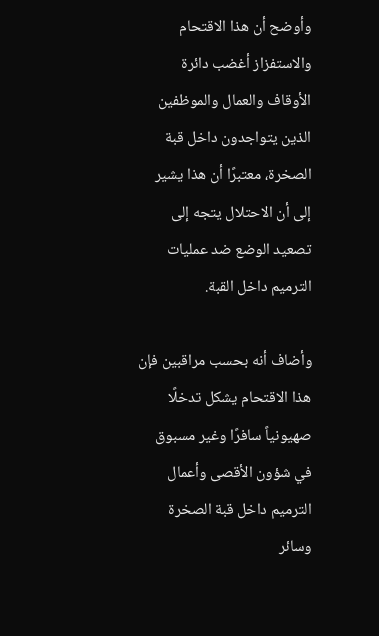وأوضح أن هذا الاقتحام والاستفزاز أغضب دائرة الأوقاف والعمال والموظفين الذين يتواجدون داخل قبة الصخرة، معتبرًا أن هذا يشير إلى أن الاحتلال يتجه إلى تصعيد الوضع ضد عمليات الترميم داخل القبة.

وأضاف أنه بحسب مراقبين فإن هذا الاقتحام يشكل تدخلًا صهيونياً سافرًا وغير مسبوق في شؤون الأقصى وأعمال الترميم داخل قبة الصخرة وسائر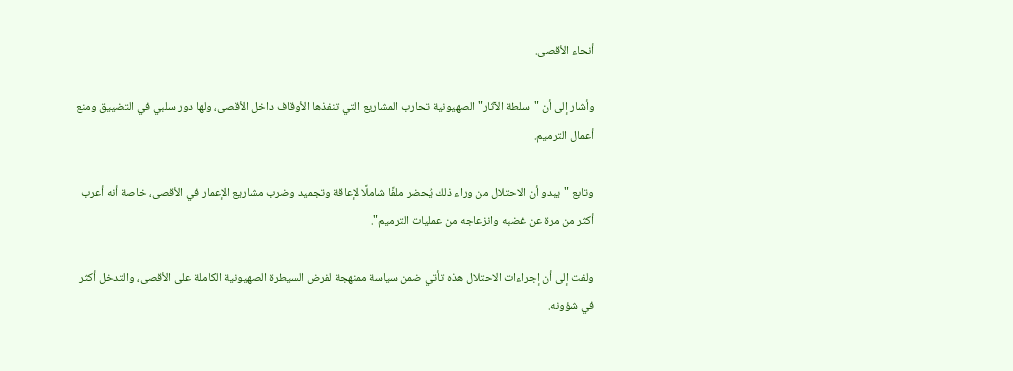أنحاء الأقصى.

وأشار إلى أن "سلطة الآثار" الصهيونية تحارب المشاريع التي تنفذها الأوقاف داخل الأقصى، ولها دور سلبي في التضييق ومنع أعمال الترميم.

وتابع "يبدو أن الاحتلال من وراء ذلك يُحضر ملفًا شاملًا لإعاقة وتجميد وضرب مشاريع الإعمار في الأقصى، خاصة أنه أعرب أكثر من مرة عن غضبه وانزعاجه من عمليات الترميم".

ولفت إلى أن إجراءات الاحتلال هذه تأتي ضمن سياسة ممنهجة لفرض السيطرة الصهيونية الكاملة على الأقصى، والتدخل أكثر في شؤونه.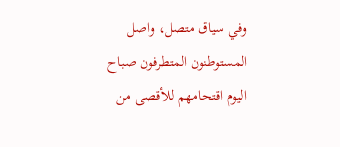وفي سياق متصل، واصل المستوطنون المتطرفون صباح اليوم اقتحامهم للأقصى من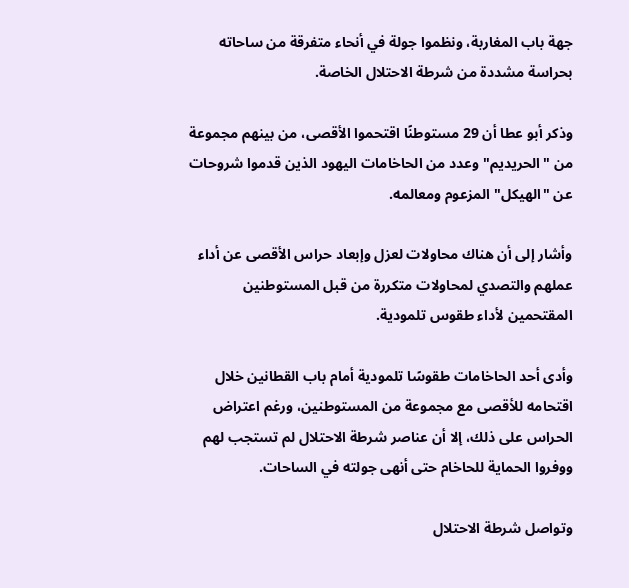جهة باب المغاربة، ونظموا جولة في أنحاء متفرقة من ساحاته بحراسة مشددة من شرطة الاحتلال الخاصة.

وذكر أبو عطا أن 29 مستوطنًا اقتحموا الأقصى، من بينهم مجموعة من "الحريديم" وعدد من الحاخامات اليهود الذين قدموا شروحات عن "الهيكل" المزعوم ومعالمه.

وأشار إلى أن هناك محاولات لعزل وإبعاد حراس الأقصى عن أداء عملهم والتصدي لمحاولات متكررة من قبل المستوطنين المقتحمين لأداء طقوس تلمودية.

وأدى أحد الحاخامات طقوسًا تلمودية أمام باب القطانين خلال اقتحامه للأقصى مع مجموعة من المستوطنين، ورغم اعتراض الحراس على ذلك، إلا أن عناصر شرطة الاحتلال لم تستجب لهم ووفروا الحماية للحاخام حتى أنهى جولته في الساحات.

وتواصل شرطة الاحتلال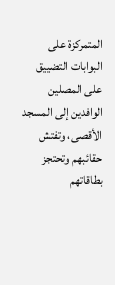المتمركزة على البوابات التضييق على المصلين الوافدين إلى المسجد الأقصى، وتفتش حقائبهم وتحتجز بطاقاتهم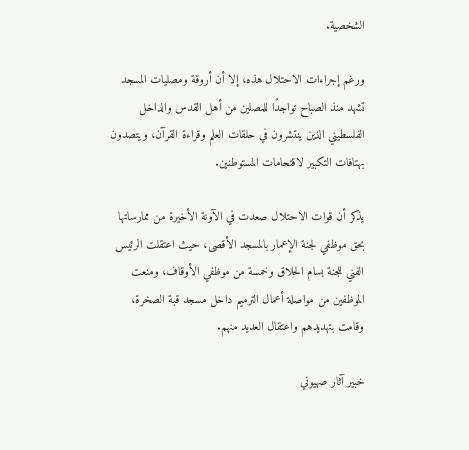الشخصية.

ورغم إجراءات الاحتلال هذه، إلا أن أروقة ومصليات المسجد تشهد منذ الصباح تواجدًا للمصلين من أهل القدس والداخل الفلسطيني الذين ينتشرون في حلقات العلم وقراءة القرآن، ويتصدون بهتافات التكبير لاقتحامات المستوطنين.

يذكر أن قوات الاحتلال صعدت في الآونة الأخيرة من ممارساتها بحق موظفي لجنة الإعمار بالمسجد الأقصى، حيث اعتقلت الرئيس الفني للجنة بسام الحلاق وخمسة من موظفي الأوقاف، ومنعت الموظفين من مواصلة أعمال الترميم داخل مسجد قبة الصخرة، وقامت بتهديدهم واعتقال العديد منهم.

خبير آثار صهيوني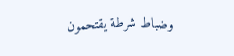وضباط شرطة يقتحمون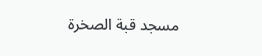مسجد قبة الصخرة